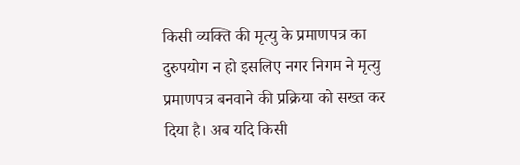किसी व्यक्ति की मृत्यु के प्रमाणपत्र का दुरुपयोग न हो इसलिए नगर निगम ने मृत्यु प्रमाणपत्र बनवाने की प्रक्रिया को सख्त कर दिया है। अब यदि किसी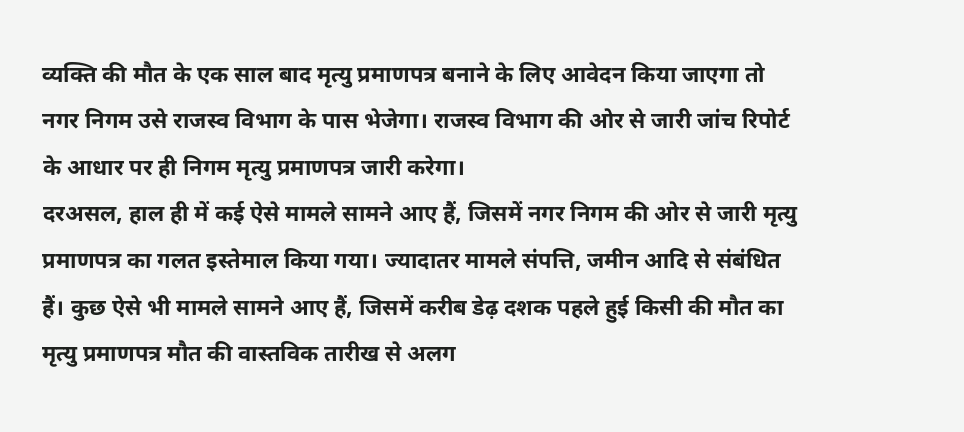व्यक्ति की मौत के एक साल बाद मृत्यु प्रमाणपत्र बनाने के लिए आवेदन किया जाएगा तो नगर निगम उसे राजस्व विभाग के पास भेजेगा। राजस्व विभाग की ओर से जारी जांच रिपोर्ट के आधार पर ही निगम मृत्यु प्रमाणपत्र जारी करेगा।
दरअसल, हाल ही में कई ऐसे मामले सामने आए हैं, जिसमें नगर निगम की ओर से जारी मृत्यु प्रमाणपत्र का गलत इस्तेमाल किया गया। ज्यादातर मामले संपत्ति, जमीन आदि से संबंधित हैं। कुछ ऐसे भी मामले सामने आए हैं, जिसमें करीब डेढ़ दशक पहले हुई किसी की मौत का मृत्यु प्रमाणपत्र मौत की वास्तविक तारीख से अलग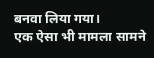बनवा लिया गया।
एक ऐसा भी मामला सामने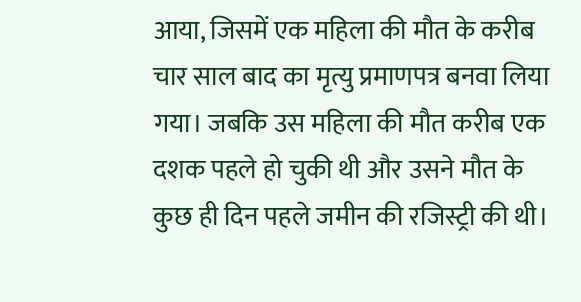आया, जिसमें एक महिला की मौत के करीब चार साल बाद का मृत्यु प्रमाणपत्र बनवा लिया गया। जबकि उस महिला की मौत करीब एक दशक पहले हो चुकी थी और उसने मौत के कुछ ही दिन पहले जमीन की रजिस्ट्री की थी।